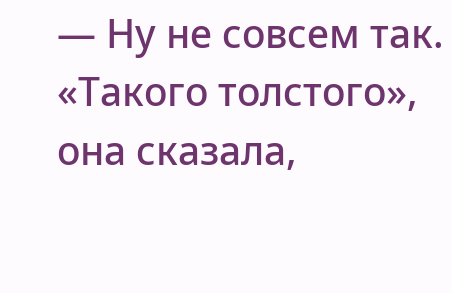— Ну не совсем так. «Такого толстого», она сказала,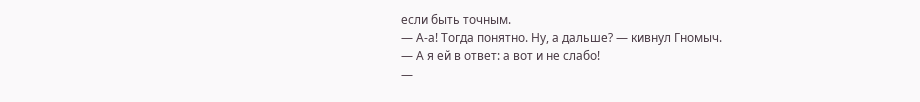если быть точным.
— А-а! Тогда понятно. Ну, а дальше? — кивнул Гномыч.
— А я ей в ответ: а вот и не слабо!
—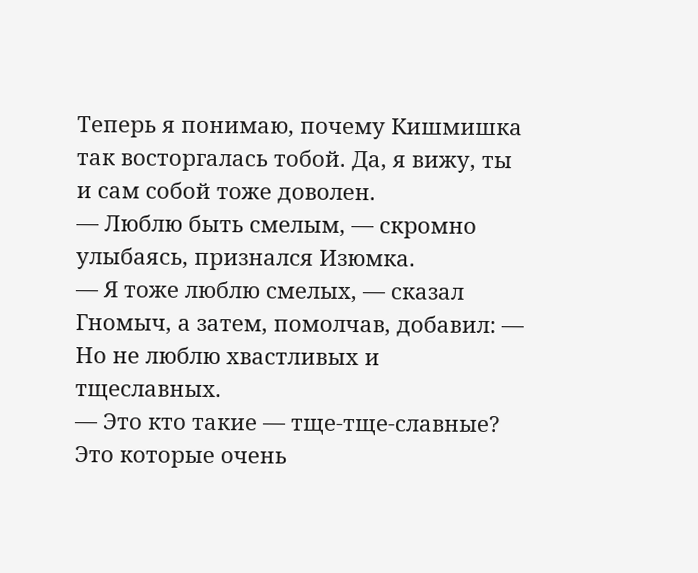Теперь я понимаю, почему Кишмишка так восторгалась тобой. Да, я вижу, ты и сам собой тоже доволен.
— Люблю быть смелым, — скромно улыбаясь, признался Изюмка.
— Я тоже люблю смелых, — сказал Гномыч, а затем, помолчав, добавил: — Но не люблю хвастливых и тщеславных.
— Это кто такие — тще-тще-славные? Это которые очень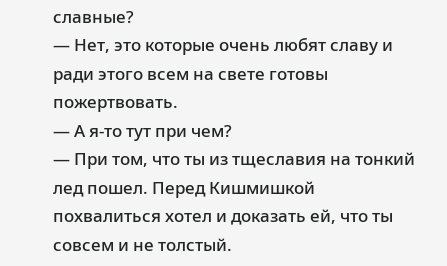славные?
— Нет, это которые очень любят славу и ради этого всем на свете готовы пожертвовать.
— А я-то тут при чем?
— При том, что ты из тщеславия на тонкий лед пошел. Перед Кишмишкой похвалиться хотел и доказать ей, что ты совсем и не толстый.